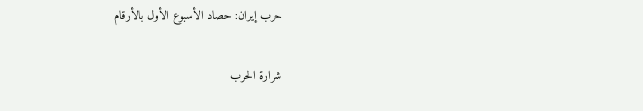حرب إيران: حصاد الأسبوع الأول بالأرقام

شرارة الحرب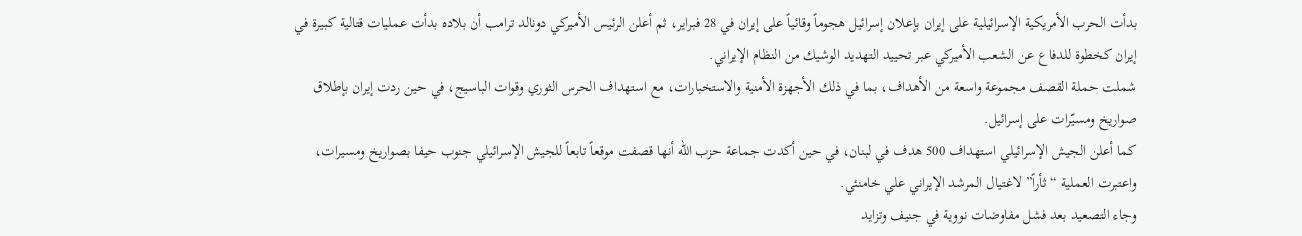بدأت الحرب الأمريكية الإسرائيلية على إيران بإعلان إسرائيل هجوماً وقائياً على إيران في 28 فبراير، ثم أعلن الرئيس الأميركي دونالد ترامب أن بلاده بدأت عمليات قتالية كبيرة في إيران كخطوة للدفاع عن الشعب الأميركي عبر تحييد التهديد الوشيك من النظام الإيراني.
شملت حملة القصف مجموعة واسعة من الأهداف، بما في ذلك الأجهزة الأمنية والاستخبارات، مع استهداف الحرس الثوري وقوات الباسيج، في حين ردت إيران بإطلاق صواريخ ومسيّرات على إسرائيل.
كما أعلن الجيش الإسرائيلي استهداف 500 هدف في لبنان، في حين أكدت جماعة حزب الله أنها قصفت موقعاً تابعاً للجيش الإسرائيلي جنوب حيفا بصواريخ ومسيرات، واعتبرت العملية “ثأراً” لاغتيال المرشد الإيراني علي خامنئي.
وجاء التصعيد بعد فشل مفاوضات نووية في جنيف وتزايد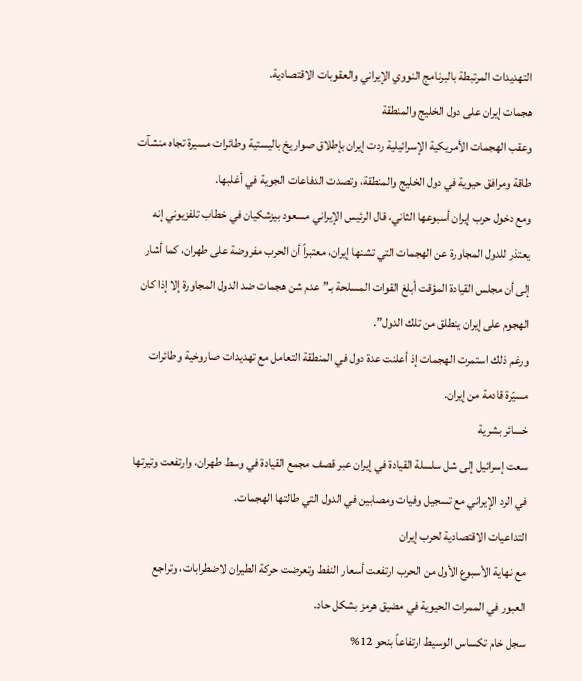التهديدات المرتبطة بالبرنامج النووي الإيراني والعقوبات الاقتصادية.
هجمات إيران على دول الخليج والمنطقة
وعقب الهجمات الأمريكية الإسرائيلية ردت إيران بإطلاق صواريخ باليستية وطائرات مسيرة تجاه منشآت طاقة ومرافق حيوية في دول الخليج والمنطقة، وتصدت الدفاعات الجوية في أغلبها.
ومع دخول حرب إيران أسبوعها الثاني، قال الرئيس الإيراني مسعود بيزشكيان في خطاب تلفزيوني إنه يعتذر للدول المجاورة عن الهجمات التي تشنها إيران، معتبراً أن الحرب مفروضة على طهران، كما أشار إلى أن مجلس القيادة المؤقت أبلغ القوات المسلحة بـ”عدم شن هجمات ضد الدول المجاورة إلا إذا كان الهجوم على إيران ينطلق من تلك الدول”.
ورغم ذلك استمرت الهجمات إذ أعلنت عدة دول في المنطقة التعامل مع تهديدات صاروخية وطائرات مسيّرة قادمة من إيران.
خسائر بشرية
سعت إسرائيل إلى شل سلسلة القيادة في إيران عبر قصف مجمع القيادة في وسط طهران، وارتفعت وتيرتها في الرد الإيراني مع تسجيل وفيات ومصابين في الدول التي طالتها الهجمات.
التداعيات الاقتصادية لحرب إيران
مع نهاية الأسبوع الأول من الحرب ارتفعت أسعار النفط وتعرضت حركة الطيران لاضطرابات، وتراجع العبور في الممرات الحيوية في مضيق هرمز بشكل حاد.
سجل خام تكساس الوسيط ارتفاعاً بنحو 12%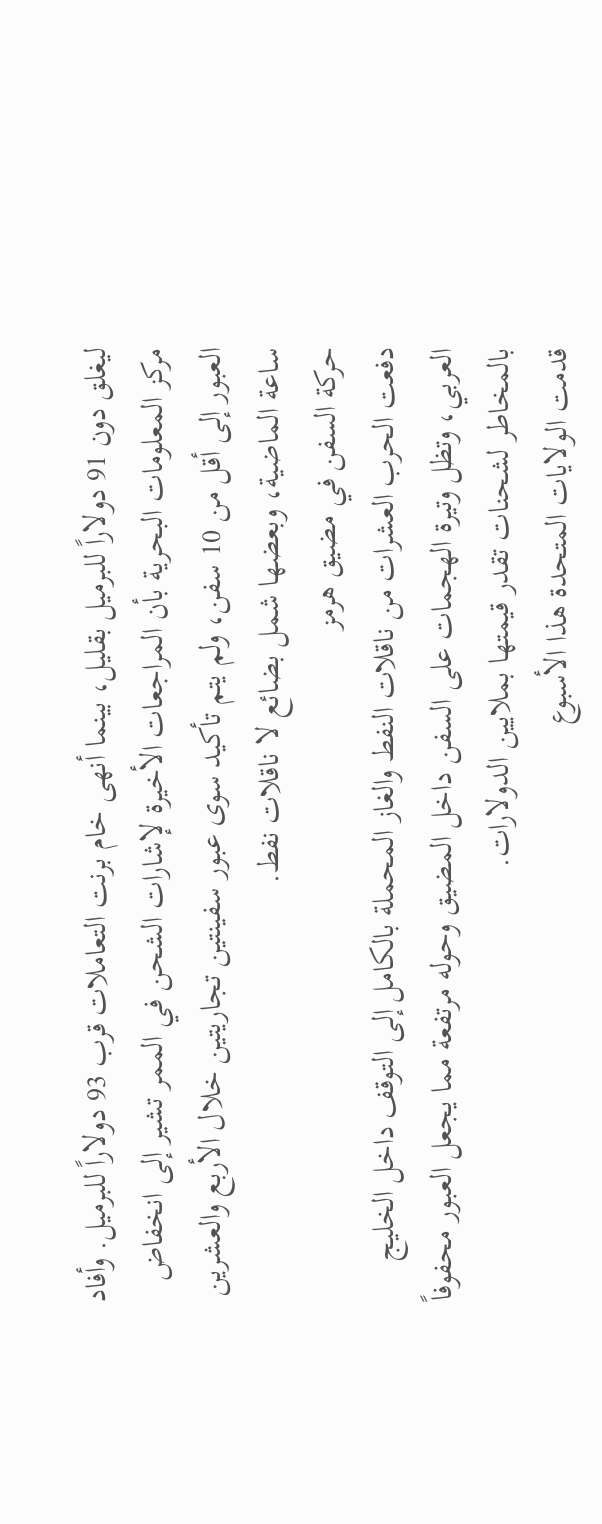ليغلق دون 91 دولاراً للبرميل بقليل، بينما أنهى خام برنت التعاملات قرب 93 دولاراً للبرميل. وأفاد مركز المعلومات البحرية بأن المراجعات الأخيرة لإشارات الشحن في الممر تشير إلى انخفاض العبور إلى أقل من 10 سفن، ولم يتم تأكيد سوى عبور سفينتين تجاريتين خلال الأربع والعشرين ساعة الماضية، وبعضها شمل بضائع لا ناقلات نفط.
حركة السفن في مضيق هرمز
دفعت الحرب العشرات من ناقلات النفط والغاز المحملة بالكامل إلى التوقف داخل الخليج العربي، وتظل وتيرة الهجمات على السفن داخل المضيق وحوله مرتفعة مما يجعل العبور محفوفاً بالمخاطر لشحنات تقدر قيمتها بملايين الدولارات.
قدمت الولايات المتحدة هذا الأسبوع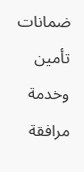ضمانات تأمين وخدمة مرافقة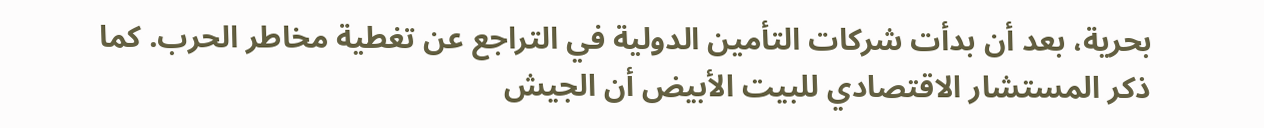بحرية، بعد أن بدأت شركات التأمين الدولية في التراجع عن تغطية مخاطر الحرب. كما ذكر المستشار الاقتصادي للبيت الأبيض أن الجيش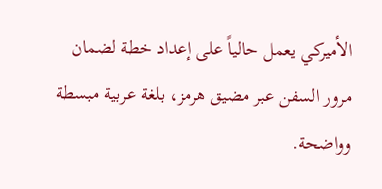الأميركي يعمل حالياً على إعداد خطة لضمان مرور السفن عبر مضيق هرمز، بلغة عربية مبسطة وواضحة.